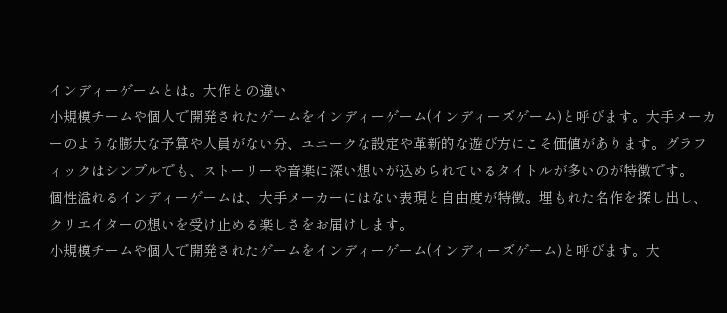インディーゲームとは。大作との違い
小規模チームや個人で開発されたゲームをインディーゲーム(インディーズゲーム)と呼びます。大手メーカーのような膨大な予算や人員がない分、ユニークな設定や革新的な遊び方にこそ価値があります。グラフィックはシンプルでも、ストーリーや音楽に深い想いが込められているタイトルが多いのが特徴です。
個性溢れるインディーゲームは、大手メーカーにはない表現と自由度が特徴。埋もれた名作を探し出し、クリエイターの想いを受け止める楽しさをお届けします。
小規模チームや個人で開発されたゲームをインディーゲーム(インディーズゲーム)と呼びます。大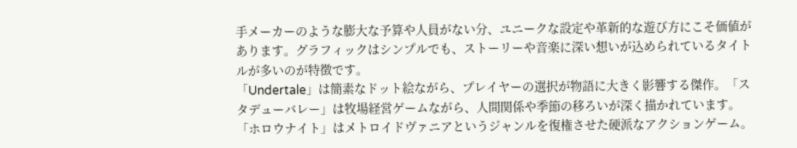手メーカーのような膨大な予算や人員がない分、ユニークな設定や革新的な遊び方にこそ価値があります。グラフィックはシンプルでも、ストーリーや音楽に深い想いが込められているタイトルが多いのが特徴です。
「Undertale」は簡素なドット絵ながら、プレイヤーの選択が物語に大きく影響する傑作。「スタデューバレー」は牧場経営ゲームながら、人間関係や季節の移ろいが深く描かれています。「ホロウナイト」はメトロイドヴァニアというジャンルを復権させた硬派なアクションゲーム。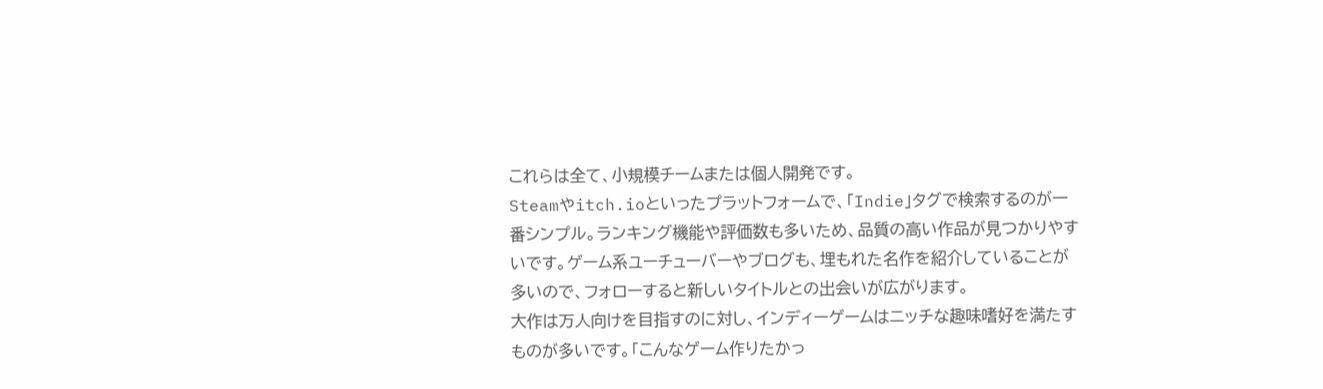これらは全て、小規模チームまたは個人開発です。
Steamやitch.ioといったプラットフォームで、「Indie」タグで検索するのが一番シンプル。ランキング機能や評価数も多いため、品質の高い作品が見つかりやすいです。ゲーム系ユーチューバーやブログも、埋もれた名作を紹介していることが多いので、フォローすると新しいタイトルとの出会いが広がります。
大作は万人向けを目指すのに対し、インディーゲームはニッチな趣味嗜好を満たすものが多いです。「こんなゲーム作りたかっ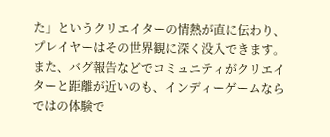た」というクリエイターの情熱が直に伝わり、プレイヤーはその世界観に深く没入できます。また、バグ報告などでコミュニティがクリエイターと距離が近いのも、インディーゲームならではの体験で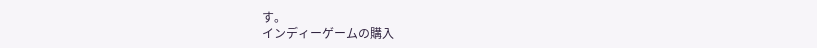す。
インディーゲームの購入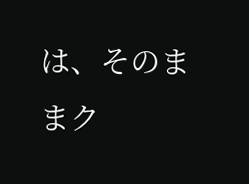は、そのままク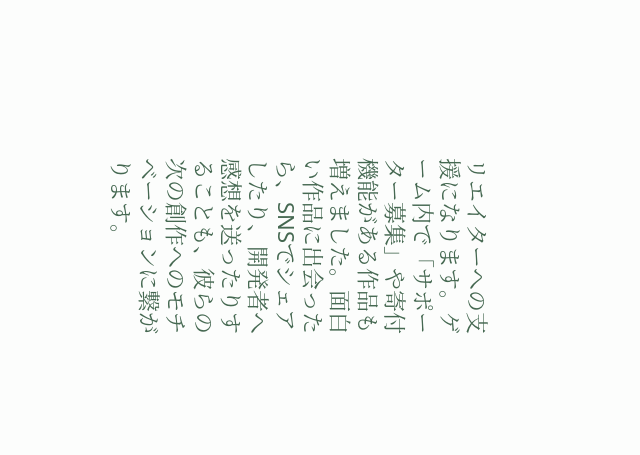リエイターへの支援になります。ゲーム内で「サポーター募集」や寄付機能がある作品も増えました。面白い作品に出会ったら、SNSでシェアしたり、開発者へ感想を送ったりすることも、彼らの次の創作へのモチベーションに繋がります。